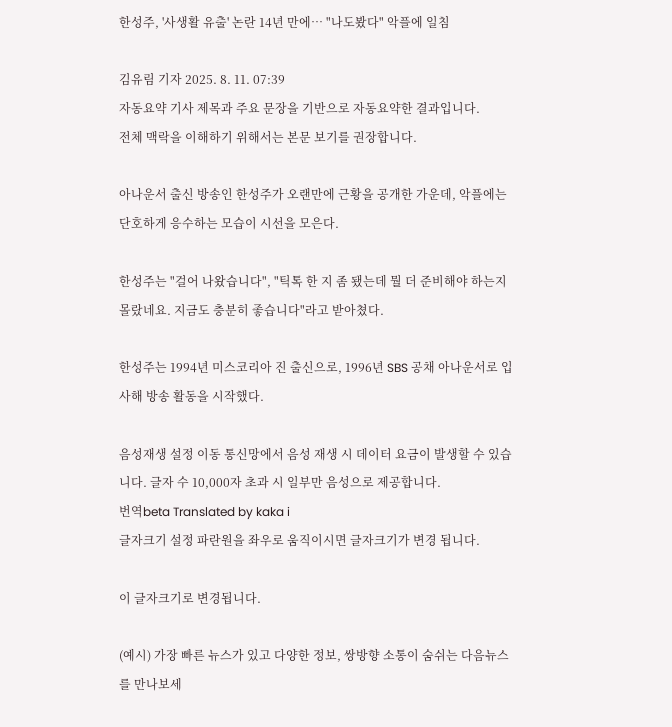한성주, '사생활 유출' 논란 14년 만에… "나도봤다" 악플에 일침

김유림 기자 2025. 8. 11. 07:39
자동요약 기사 제목과 주요 문장을 기반으로 자동요약한 결과입니다.
전체 맥락을 이해하기 위해서는 본문 보기를 권장합니다.

아나운서 출신 방송인 한성주가 오랜만에 근황을 공개한 가운데, 악플에는 단호하게 응수하는 모습이 시선을 모은다.

한성주는 "걸어 나왔습니다", "틱톡 한 지 좀 됐는데 뭘 더 준비해야 하는지 몰랐네요. 지금도 충분히 좋습니다"라고 받아쳤다.

한성주는 1994년 미스코리아 진 출신으로, 1996년 SBS 공채 아나운서로 입사해 방송 활동을 시작했다.

음성재생 설정 이동 통신망에서 음성 재생 시 데이터 요금이 발생할 수 있습니다. 글자 수 10,000자 초과 시 일부만 음성으로 제공합니다.
번역beta Translated by kaka i
글자크기 설정 파란원을 좌우로 움직이시면 글자크기가 변경 됩니다.

이 글자크기로 변경됩니다.

(예시) 가장 빠른 뉴스가 있고 다양한 정보, 쌍방향 소통이 숨쉬는 다음뉴스를 만나보세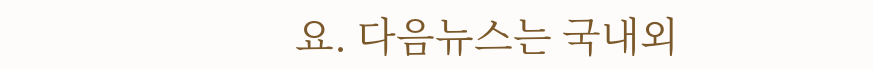요. 다음뉴스는 국내외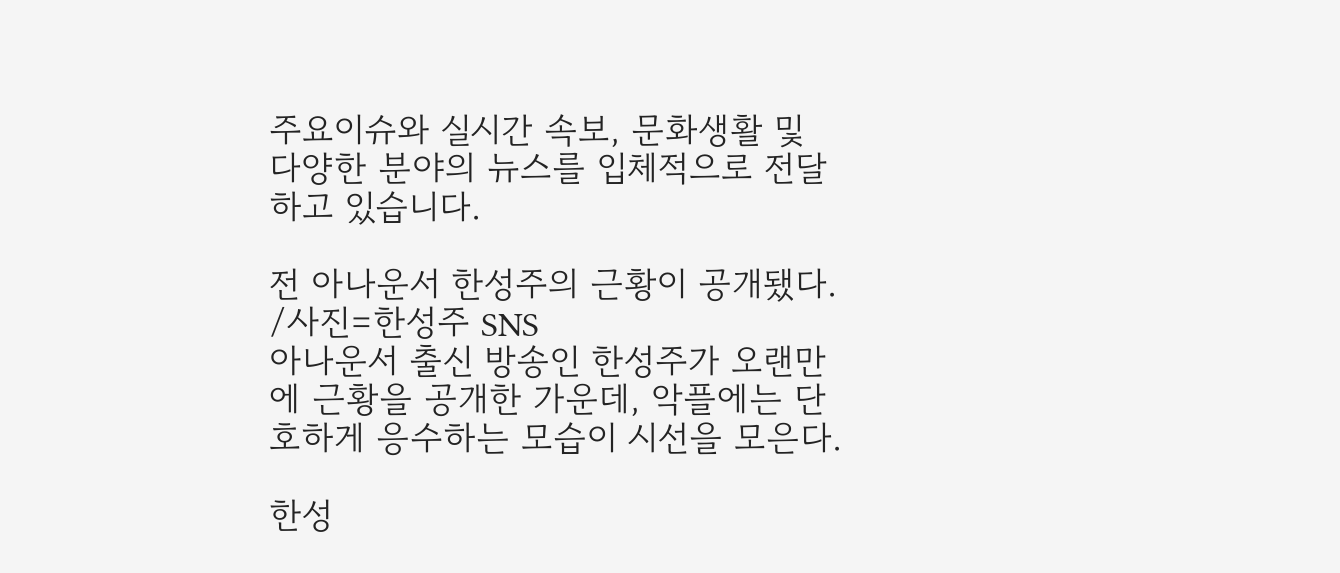주요이슈와 실시간 속보, 문화생활 및 다양한 분야의 뉴스를 입체적으로 전달하고 있습니다.

전 아나운서 한성주의 근황이 공개됐다. /사진=한성주 SNS
아나운서 출신 방송인 한성주가 오랜만에 근황을 공개한 가운데, 악플에는 단호하게 응수하는 모습이 시선을 모은다.

한성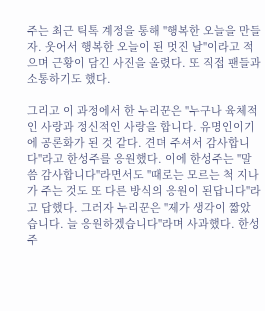주는 최근 틱톡 계정을 통해 "행복한 오늘을 만들자. 웃어서 행복한 오늘이 된 멋진 날"이라고 적으며 근황이 담긴 사진을 올렸다. 또 직접 팬들과 소통하기도 했다.

그리고 이 과정에서 한 누리꾼은 "누구나 육체적인 사랑과 정신적인 사랑을 합니다. 유명인이기에 공론화가 된 것 같다. 견뎌 주셔서 감사합니다"라고 한성주를 응원했다. 이에 한성주는 "말씀 감사합니다"라면서도 "때로는 모르는 척 지나가 주는 것도 또 다른 방식의 응원이 된답니다"라고 답했다. 그러자 누리꾼은 "제가 생각이 짧았습니다. 늘 응원하겠습니다"라며 사과했다. 한성주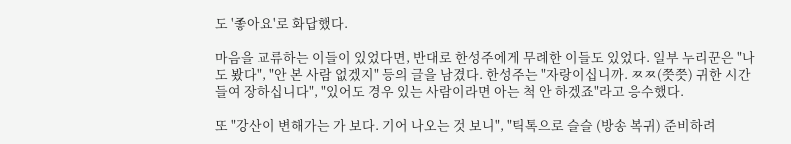도 '좋아요'로 화답했다.

마음을 교류하는 이들이 있었다면, 반대로 한성주에게 무례한 이들도 있었다. 일부 누리꾼은 "나도 봤다", "안 본 사람 없겠지" 등의 글을 남겼다. 한성주는 "자랑이십니까. ㅉㅉ(쯧쯧) 귀한 시간 들여 장하십니다", "있어도 경우 있는 사람이라면 아는 척 안 하겠죠"라고 응수했다.

또 "강산이 변해가는 가 보다. 기어 나오는 것 보니", "틱톡으로 슬슬 (방송 복귀) 준비하려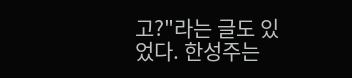고?"라는 글도 있었다. 한성주는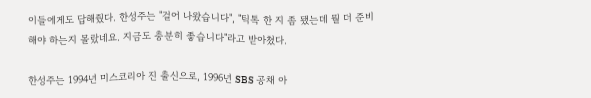이들에게도 답해줬다. 한성주는 "걸어 나왔습니다", "틱톡 한 지 좀 됐는데 뭘 더 준비해야 하는지 몰랐네요. 지금도 충분히 좋습니다"라고 받아쳤다.

한성주는 1994년 미스코리아 진 출신으로, 1996년 SBS 공채 아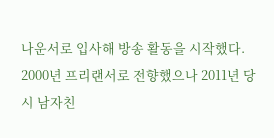나운서로 입사해 방송 활동을 시작했다. 2000년 프리랜서로 전향했으나 2011년 당시 남자친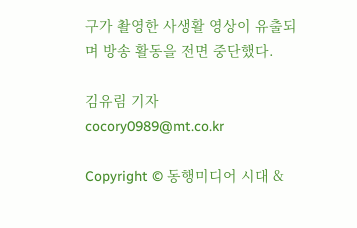구가 촬영한 사생활 영상이 유출되며 방송 활동을 전면 중단했다.

김유림 기자 cocory0989@mt.co.kr

Copyright © 동행미디어 시대 &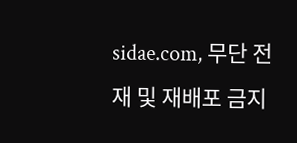sidae.com, 무단 전재 및 재배포 금지